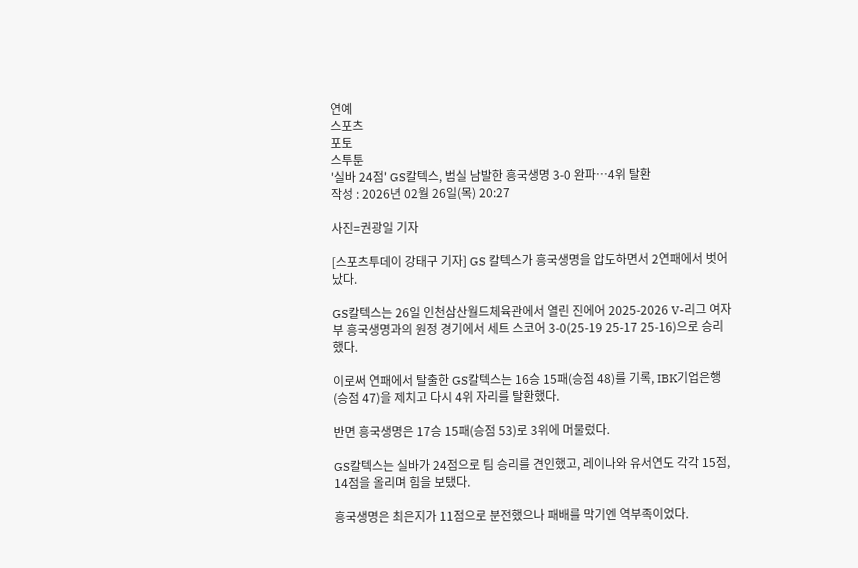연예
스포츠
포토
스투툰
'실바 24점' GS칼텍스, 범실 남발한 흥국생명 3-0 완파…4위 탈환
작성 : 2026년 02월 26일(목) 20:27

사진=권광일 기자

[스포츠투데이 강태구 기자] GS 칼텍스가 흥국생명을 압도하면서 2연패에서 벗어났다.

GS칼텍스는 26일 인천삼산월드체육관에서 열린 진에어 2025-2026 V-리그 여자부 흥국생명과의 원정 경기에서 세트 스코어 3-0(25-19 25-17 25-16)으로 승리했다.

이로써 연패에서 탈출한 GS칼텍스는 16승 15패(승점 48)를 기록, IBK기업은행(승점 47)을 제치고 다시 4위 자리를 탈환했다.

반면 흥국생명은 17승 15패(승점 53)로 3위에 머물렀다.

GS칼텍스는 실바가 24점으로 팀 승리를 견인했고, 레이나와 유서연도 각각 15점, 14점을 올리며 힘을 보탰다.

흥국생명은 최은지가 11점으로 분전했으나 패배를 막기엔 역부족이었다.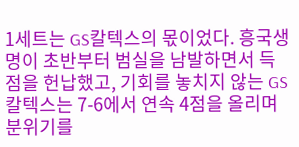1세트는 GS칼텍스의 몫이었다. 흥국생명이 초반부터 범실을 남발하면서 득점을 헌납했고, 기회를 놓치지 않는 GS칼텍스는 7-6에서 연속 4점을 올리며 분위기를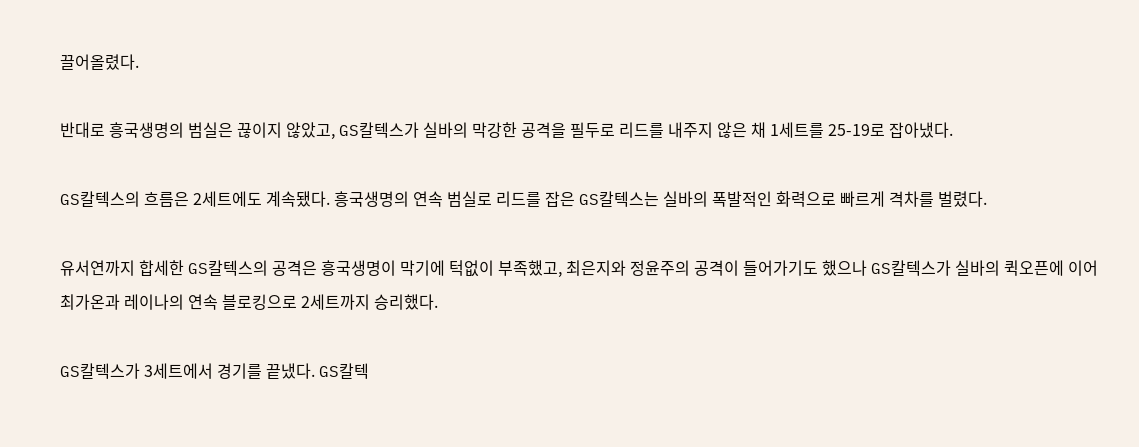끌어올렸다.

반대로 흥국생명의 범실은 끊이지 않았고, GS칼텍스가 실바의 막강한 공격을 필두로 리드를 내주지 않은 채 1세트를 25-19로 잡아냈다.

GS칼텍스의 흐름은 2세트에도 계속됐다. 흥국생명의 연속 범실로 리드를 잡은 GS칼텍스는 실바의 폭발적인 화력으로 빠르게 격차를 벌렸다.

유서연까지 합세한 GS칼텍스의 공격은 흥국생명이 막기에 턱없이 부족했고, 최은지와 정윤주의 공격이 들어가기도 했으나 GS칼텍스가 실바의 퀵오픈에 이어 최가온과 레이나의 연속 블로킹으로 2세트까지 승리했다.

GS칼텍스가 3세트에서 경기를 끝냈다. GS칼텍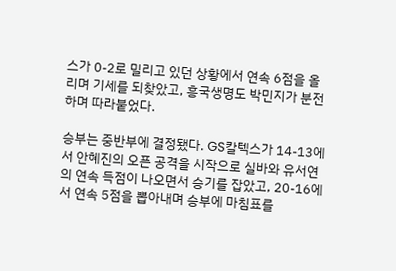스가 0-2로 밀리고 있던 상황에서 연속 6점을 올리며 기세를 되찾았고, 흥국생명도 박민지가 분전하며 따라붙었다.

승부는 중반부에 결정됐다. GS칼텍스가 14-13에서 안혜진의 오픈 공격을 시작으로 실바와 유서연의 연속 득점이 나오면서 승기를 잡았고, 20-16에서 연속 5점을 뽑아내며 승부에 마침표를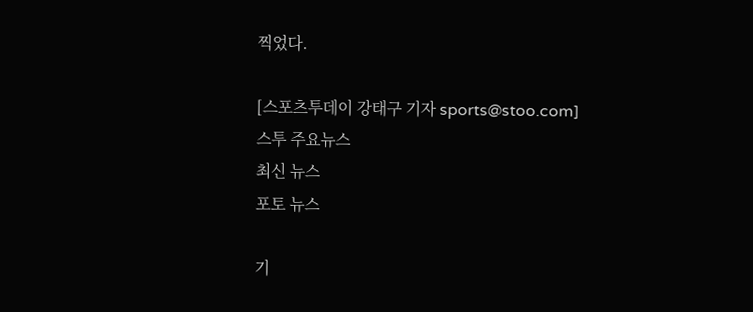찍었다.

[스포츠투데이 강태구 기자 sports@stoo.com]
스투 주요뉴스
최신 뉴스
포토 뉴스

기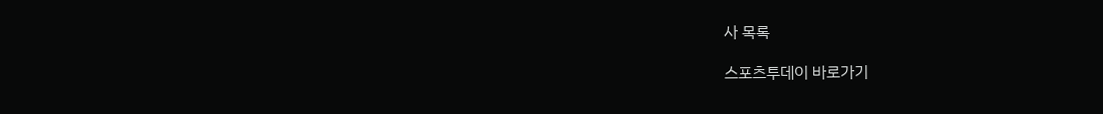사 목록

스포츠투데이 바로가기